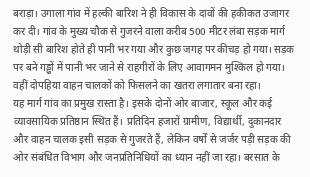बराड़ा। उगाला गांव में हल्की बारिश ने ही विकास के दावों की हकीकत उजागर कर दी। गांव के मुख्य चौक से गुजरने वाला करीब 500 मीटर लंबा सड़क मार्ग थोड़ी सी बारिश होते ही पानी भर गया और कुछ जगह पर कीचड़ हो गया। सड़क पर बने गड्ढों में पानी भर जाने से राहगीरों के लिए आवागमन मुश्किल हो गया। वहीं दोपहिया वाहन चालकों को फिसलने का खतरा लगातार बना रहा।
यह मार्ग गांव का प्रमुख रास्ता है। इसके दोनों ओर बाजार, स्कूल और कई व्यावसायिक प्रतिष्ठान स्थित हैं। प्रतिदिन हजारों ग्रामीण, विद्यार्थी, दुकानदार और वाहन चालक इसी सड़क से गुजरते हैं, लेकिन वर्षों से जर्जर पड़ी सड़क की ओर संबंधित विभाग और जनप्रतिनिधियों का ध्यान नहीं जा रहा। बरसात के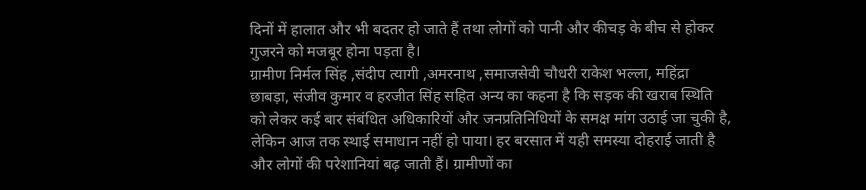दिनों में हालात और भी बदतर हो जाते हैं तथा लोगों को पानी और कीचड़ के बीच से होकर गुजरने को मजबूर होना पड़ता है।
ग्रामीण निर्मल सिंह ,संदीप त्यागी ,अमरनाथ ,समाजसेवी चौधरी राकेश भल्ला, महिंद्रा छाबड़ा, संजीव कुमार व हरजीत सिंह सहित अन्य का कहना है कि सड़क की खराब स्थिति को लेकर कई बार संबंधित अधिकारियों और जनप्रतिनिधियों के समक्ष मांग उठाई जा चुकी है, लेकिन आज तक स्थाई समाधान नहीं हो पाया। हर बरसात में यही समस्या दोहराई जाती है और लोगों की परेशानियां बढ़ जाती हैं। ग्रामीणों का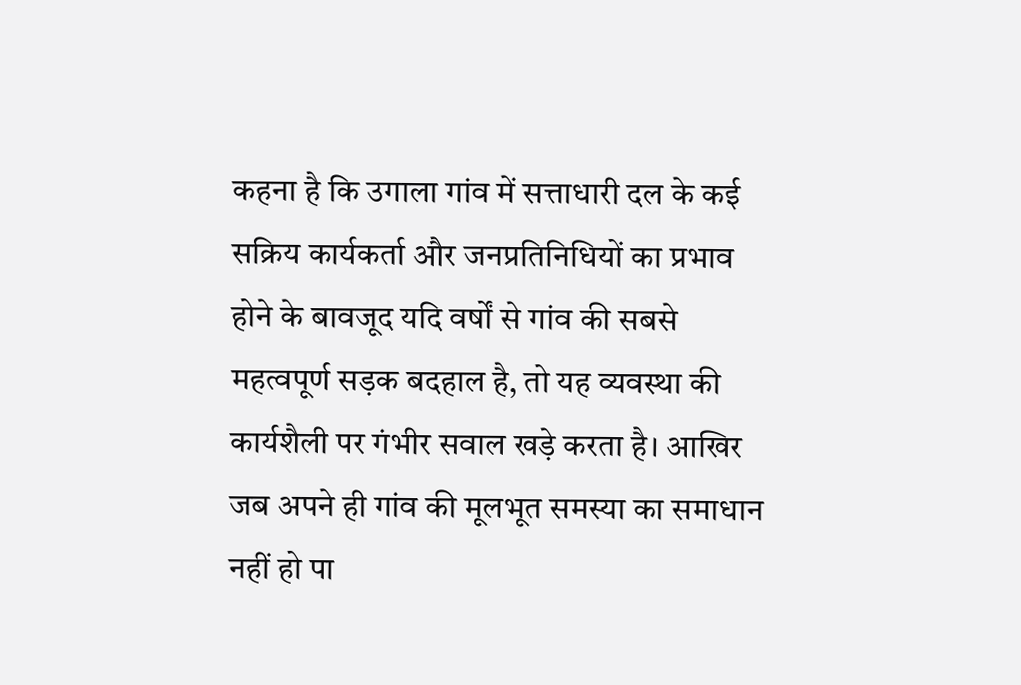कहना है कि उगाला गांव में सत्ताधारी दल के कई सक्रिय कार्यकर्ता और जनप्रतिनिधियों का प्रभाव होने के बावजूद यदि वर्षों से गांव की सबसे महत्वपूर्ण सड़क बदहाल है, तो यह व्यवस्था की कार्यशैली पर गंभीर सवाल खड़े करता है। आखिर जब अपने ही गांव की मूलभूत समस्या का समाधान नहीं हो पा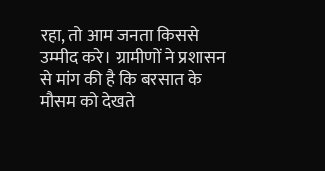रहा, तो आम जनता किससे उम्मीद करे। ग्रामीणों ने प्रशासन से मांग की है कि बरसात के मौसम को देखते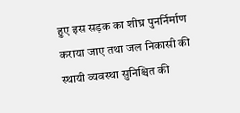हुए इस सड़क का शीघ्र पुनर्निर्माण कराया जाए तथा जल निकासी की स्थायी व्यवस्था सुनिश्चित की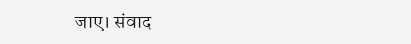जाए। संवाद